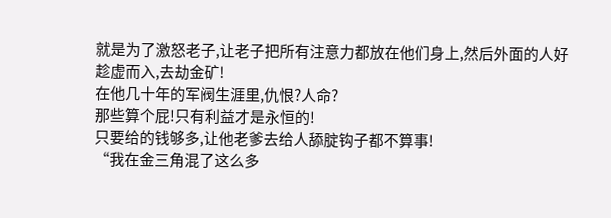就是为了激怒老子,让老子把所有注意力都放在他们身上,然后外面的人好趁虚而入,去劫金矿!
在他几十年的军阀生涯里,仇恨?人命?
那些算个屁!只有利益才是永恒的!
只要给的钱够多,让他老爹去给人舔腚钩子都不算事!
“我在金三角混了这么多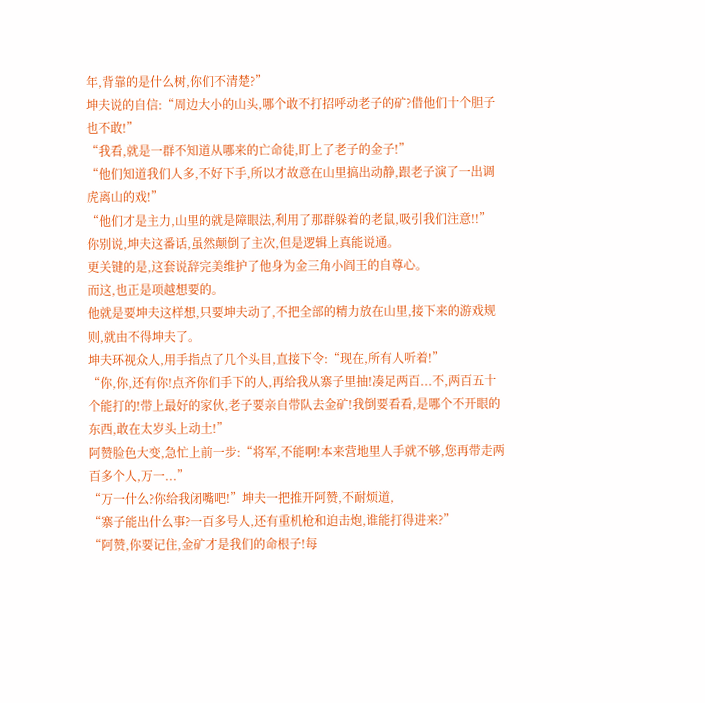年,背靠的是什么树,你们不清楚?”
坤夫说的自信:“周边大小的山头,哪个敢不打招呼动老子的矿?借他们十个胆子也不敢!”
“我看,就是一群不知道从哪来的亡命徒,盯上了老子的金子!”
“他们知道我们人多,不好下手,所以才故意在山里搞出动静,跟老子演了一出调虎离山的戏!”
“他们才是主力,山里的就是障眼法,利用了那群躲着的老鼠,吸引我们注意!!”
你别说,坤夫这番话,虽然颠倒了主次,但是逻辑上真能说通。
更关键的是,这套说辞完美维护了他身为金三角小阎王的自尊心。
而这,也正是项越想要的。
他就是要坤夫这样想,只要坤夫动了,不把全部的精力放在山里,接下来的游戏规则,就由不得坤夫了。
坤夫环视众人,用手指点了几个头目,直接下令:“现在,所有人听着!”
“你,你,还有你!点齐你们手下的人,再给我从寨子里抽!凑足两百...不,两百五十个能打的!带上最好的家伙,老子要亲自带队去金矿!我倒要看看,是哪个不开眼的东西,敢在太岁头上动土!”
阿赞脸色大变,急忙上前一步:“将军,不能啊!本来营地里人手就不够,您再带走两百多个人,万一...”
“万一什么?你给我闭嘴吧!”坤夫一把推开阿赞,不耐烦道,
“寨子能出什么事?一百多号人,还有重机枪和迫击炮,谁能打得进来?”
“阿赞,你要记住,金矿才是我们的命根子!每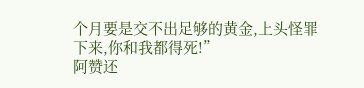个月要是交不出足够的黄金,上头怪罪下来,你和我都得死!”
阿赞还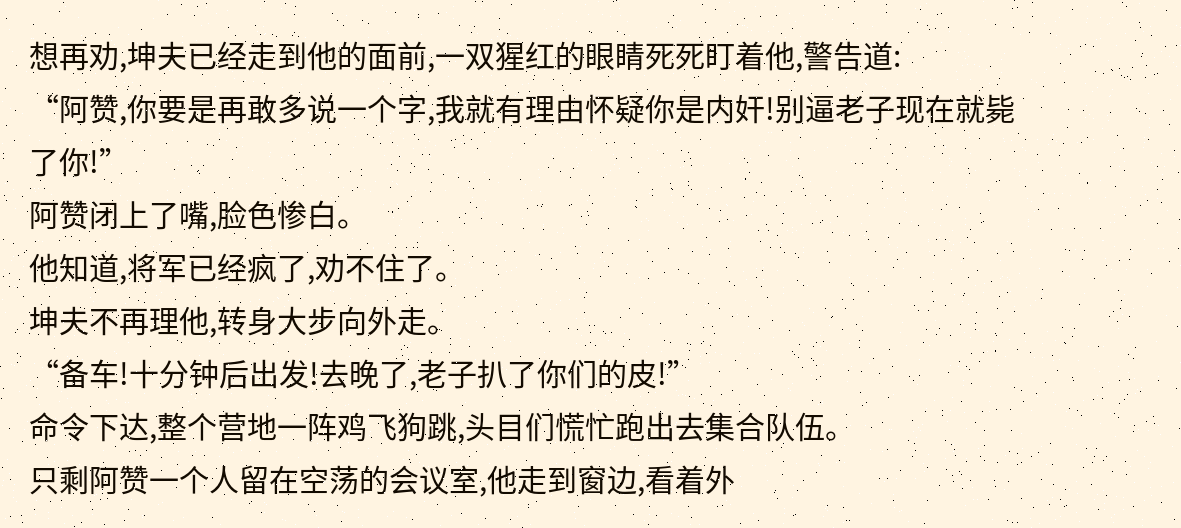想再劝,坤夫已经走到他的面前,一双猩红的眼睛死死盯着他,警告道:
“阿赞,你要是再敢多说一个字,我就有理由怀疑你是内奸!别逼老子现在就毙了你!”
阿赞闭上了嘴,脸色惨白。
他知道,将军已经疯了,劝不住了。
坤夫不再理他,转身大步向外走。
“备车!十分钟后出发!去晚了,老子扒了你们的皮!”
命令下达,整个营地一阵鸡飞狗跳,头目们慌忙跑出去集合队伍。
只剩阿赞一个人留在空荡的会议室,他走到窗边,看着外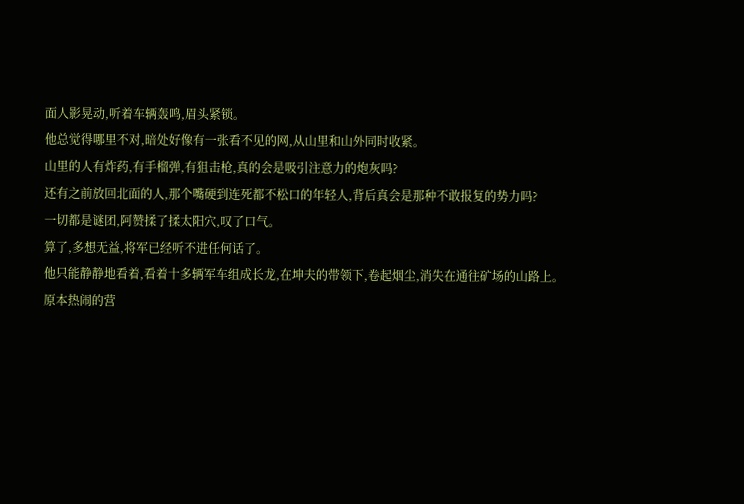面人影晃动,听着车辆轰鸣,眉头紧锁。
他总觉得哪里不对,暗处好像有一张看不见的网,从山里和山外同时收紧。
山里的人有炸药,有手榴弹,有狙击枪,真的会是吸引注意力的炮灰吗?
还有之前放回北面的人,那个嘴硬到连死都不松口的年轻人,背后真会是那种不敢报复的势力吗?
一切都是谜团,阿赞揉了揉太阳穴,叹了口气。
算了,多想无益,将军已经听不进任何话了。
他只能静静地看着,看着十多辆军车组成长龙,在坤夫的带领下,卷起烟尘,消失在通往矿场的山路上。
原本热闹的营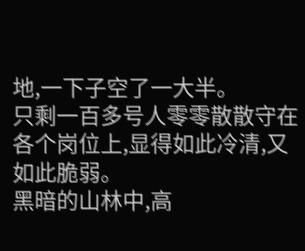地,一下子空了一大半。
只剩一百多号人零零散散守在各个岗位上,显得如此冷清,又如此脆弱。
黑暗的山林中,高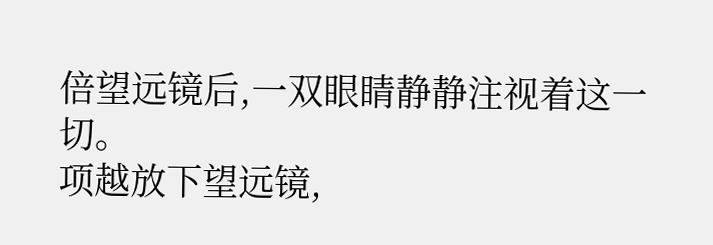倍望远镜后,一双眼睛静静注视着这一切。
项越放下望远镜,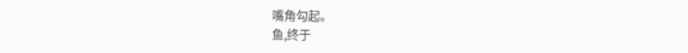嘴角勾起。
鱼,终于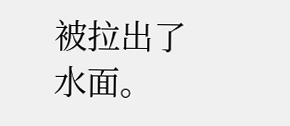被拉出了水面。